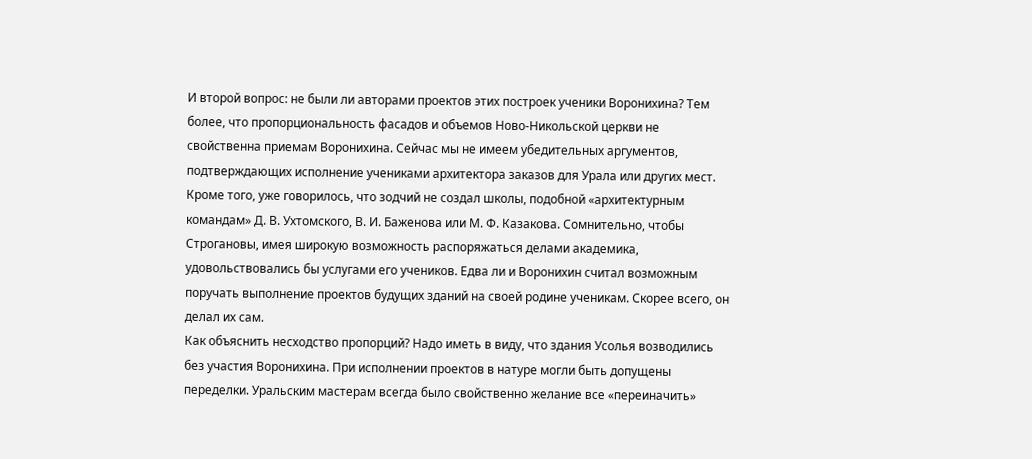И второй вопрос: не были ли авторами проектов этих построек ученики Воронихина? Тем более, что пропорциональность фасадов и объемов Ново-Никольской церкви не свойственна приемам Воронихина. Сейчас мы не имеем убедительных аргументов, подтверждающих исполнение учениками архитектора заказов для Урала или других мест. Кроме того, уже говорилось, что зодчий не создал школы, подобной «архитектурным командам» Д. В. Ухтомского, В. И. Баженова или М. Ф. Казакова. Сомнительно, чтобы Строгановы, имея широкую возможность распоряжаться делами академика, удовольствовались бы услугами его учеников. Едва ли и Воронихин считал возможным поручать выполнение проектов будущих зданий на своей родине ученикам. Скорее всего, он делал их сам.
Как объяснить несходство пропорций? Надо иметь в виду, что здания Усолья возводились без участия Воронихина. При исполнении проектов в натуре могли быть допущены переделки. Уральским мастерам всегда было свойственно желание все «переиначить»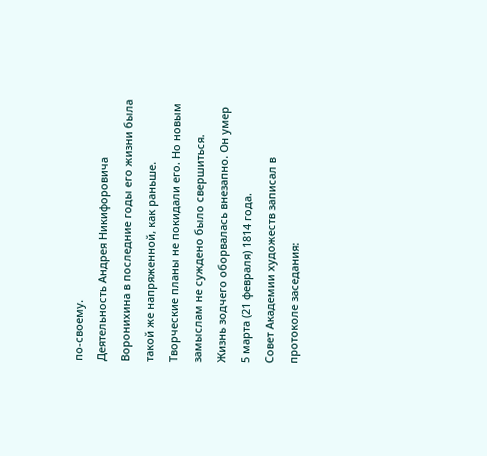по-своему.
Деятельность Андрея Никифоровича Воронихина в последние годы его жизни была такой же напряженной, как раньше. Творческие планы не покидали его. Но новым замыслам не суждено было свершиться. Жизнь зодчего оборвалась внезапно. Он умер 5 марта (21 февраля) 1814 года.
Совет Академии художеств записал в протоколе заседания: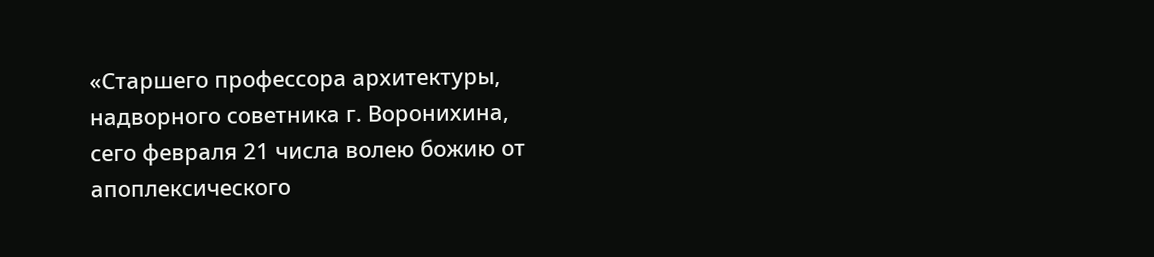«Старшего профессора архитектуры, надворного советника г. Воронихина, сего февраля 21 числа волею божию от апоплексического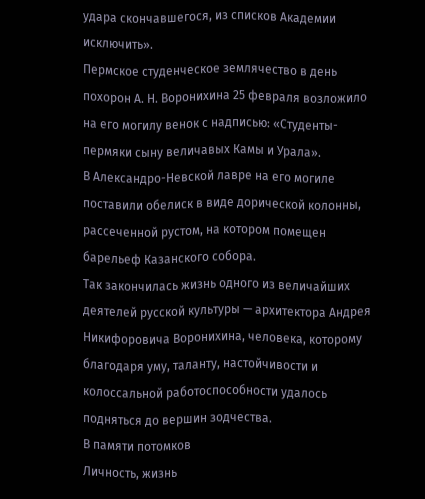удара скончавшегося, из списков Академии исключить».
Пермское студенческое землячество в день похорон А. Н. Воронихина 25 февраля возложило на его могилу венок с надписью: «Студенты-пермяки сыну величавых Камы и Урала».
В Александро-Невской лавре на его могиле поставили обелиск в виде дорической колонны, рассеченной рустом, на котором помещен барельеф Казанского собора.
Так закончилась жизнь одного из величайших деятелей русской культуры — архитектора Андрея Никифоровича Воронихина, человека, которому благодаря уму, таланту, настойчивости и колоссальной работоспособности удалось подняться до вершин зодчества.
В памяти потомков
Личность, жизнь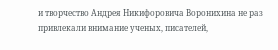и творчество Андрея Никифоровича Воронихина не раз привлекали внимание ученых, писателей,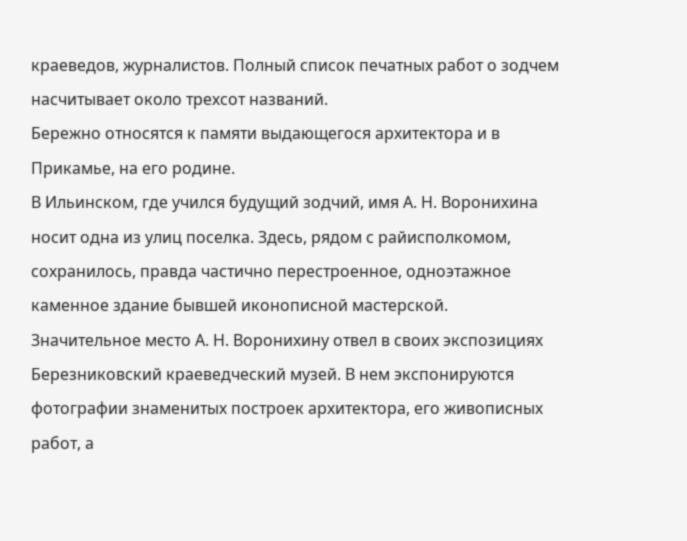краеведов, журналистов. Полный список печатных работ о зодчем насчитывает около трехсот названий.
Бережно относятся к памяти выдающегося архитектора и в Прикамье, на его родине.
В Ильинском, где учился будущий зодчий, имя А. Н. Воронихина носит одна из улиц поселка. Здесь, рядом с райисполкомом, сохранилось, правда частично перестроенное, одноэтажное каменное здание бывшей иконописной мастерской.
Значительное место А. Н. Воронихину отвел в своих экспозициях Березниковский краеведческий музей. В нем экспонируются фотографии знаменитых построек архитектора, его живописных работ, а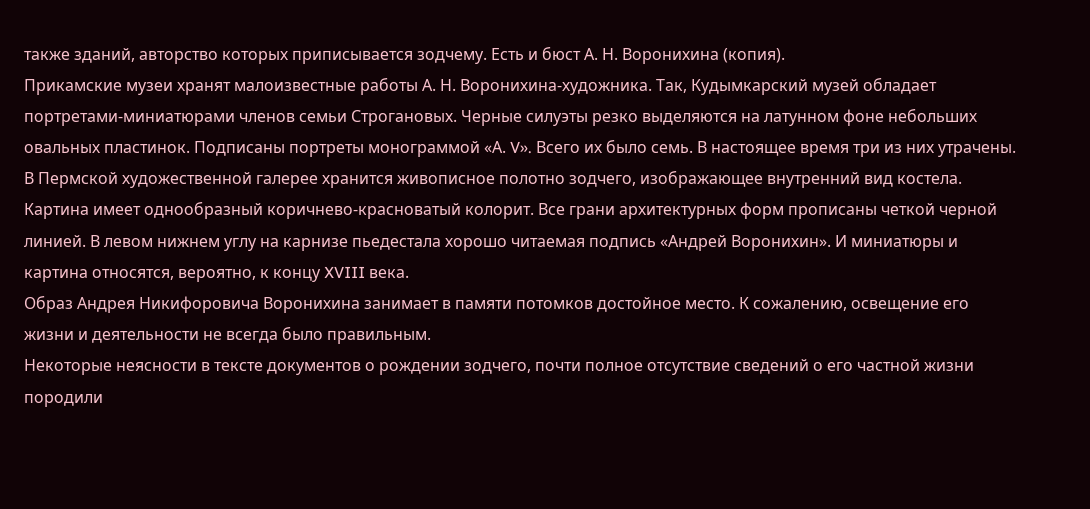также зданий, авторство которых приписывается зодчему. Есть и бюст А. Н. Воронихина (копия).
Прикамские музеи хранят малоизвестные работы А. Н. Воронихина-художника. Так, Кудымкарский музей обладает портретами-миниатюрами членов семьи Строгановых. Черные силуэты резко выделяются на латунном фоне небольших овальных пластинок. Подписаны портреты монограммой «А. V». Всего их было семь. В настоящее время три из них утрачены.
В Пермской художественной галерее хранится живописное полотно зодчего, изображающее внутренний вид костела. Картина имеет однообразный коричнево-красноватый колорит. Все грани архитектурных форм прописаны четкой черной линией. В левом нижнем углу на карнизе пьедестала хорошо читаемая подпись «Андрей Воронихин». И миниатюры и картина относятся, вероятно, к концу XVIII века.
Образ Андрея Никифоровича Воронихина занимает в памяти потомков достойное место. К сожалению, освещение его жизни и деятельности не всегда было правильным.
Некоторые неясности в тексте документов о рождении зодчего, почти полное отсутствие сведений о его частной жизни породили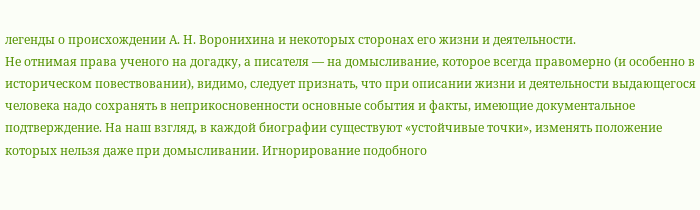легенды о происхождении А. Н. Воронихина и некоторых сторонах его жизни и деятельности.
Не отнимая права ученого на догадку, а писателя — на домысливание, которое всегда правомерно (и особенно в историческом повествовании), видимо, следует признать, что при описании жизни и деятельности выдающегося человека надо сохранять в неприкосновенности основные события и факты, имеющие документальное подтверждение. На наш взгляд, в каждой биографии существуют «устойчивые точки», изменять положение которых нельзя даже при домысливании. Игнорирование подобного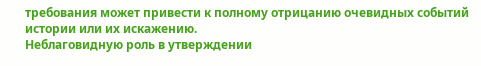требования может привести к полному отрицанию очевидных событий истории или их искажению.
Неблаговидную роль в утверждении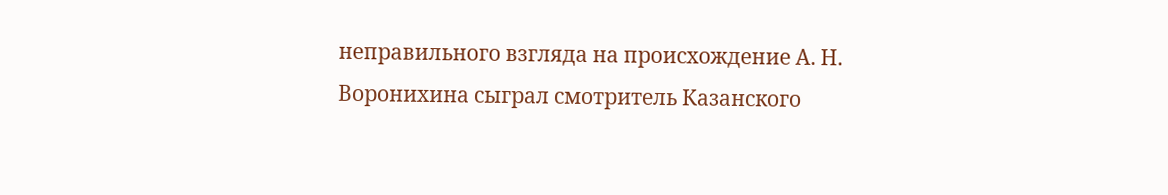неправильного взгляда на происхождение А. Н. Воронихина сыграл смотритель Казанского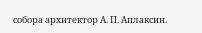собора архитектор А. П. Аплаксин.